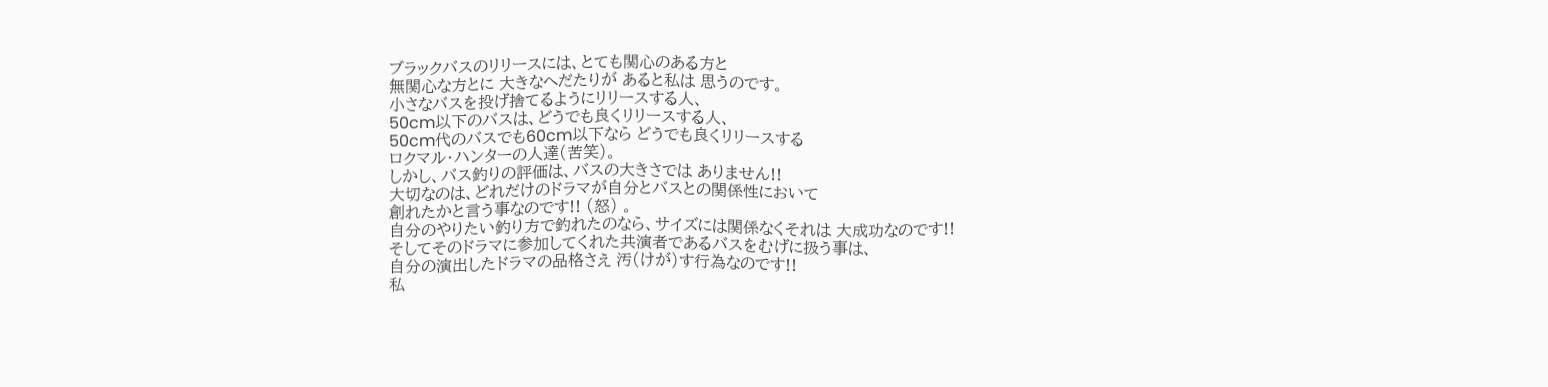ブラックバスのリリースには、とても関心のある方と
無関心な方とに 大きなへだたりが あると私は 思うのです。
小さなバスを投げ捨てるようにリリースする人、
50cm以下のバスは、どうでも良くリリースする人、
50cm代のバスでも60cm以下なら どうでも良くリリースする
ロクマル・ハンターの人達(苦笑)。
しかし、バス釣りの評価は、バスの大きさでは ありません!!
大切なのは、どれだけのドラマが自分とバスとの関係性において
創れたかと言う事なのです!! (怒) 。
自分のやりたい釣り方で釣れたのなら、サイズには関係なくそれは 大成功なのです!!
そしてそのドラマに参加してくれた共演者であるバスをむげに扱う事は、
自分の演出したドラマの品格さえ 汚(けが)す行為なのです!!
私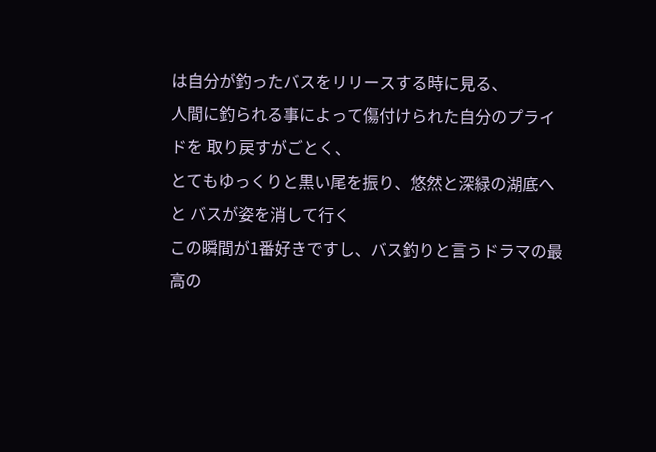は自分が釣ったバスをリリースする時に見る、
人間に釣られる事によって傷付けられた自分のプライドを 取り戻すがごとく、
とてもゆっくりと黒い尾を振り、悠然と深緑の湖底へと バスが姿を消して行く
この瞬間が1番好きですし、バス釣りと言うドラマの最高の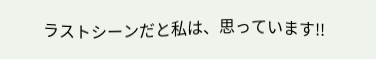ラストシーンだと私は、思っています!!